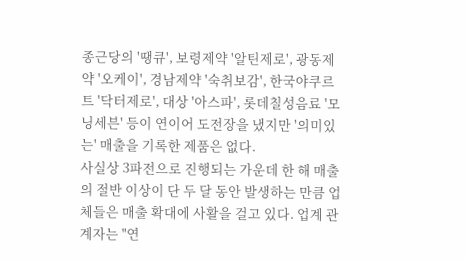종근당의 '땡큐', 보령제약 '알틴제로', 광동제약 '오케이', 경남제약 '숙취보감', 한국야쿠르트 '닥터제로', 대상 '아스파', 롯데칠성음료 '모닝세븐' 등이 연이어 도전장을 냈지만 '의미있는' 매출을 기록한 제품은 없다.
사실상 3파전으로 진행되는 가운데 한 해 매출의 절반 이상이 단 두 달 동안 발생하는 만큼 업체들은 매출 확대에 사활을 걸고 있다. 업계 관계자는 "연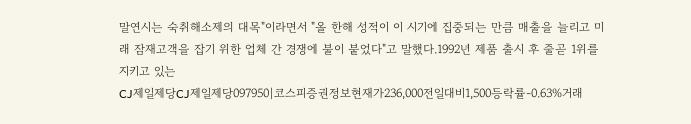말연시는 숙취해소제의 대목"이라면서 "올 한해 성적이 이 시기에 집중되는 만큼 매출을 늘리고 미래 잠재고객을 잡기 위한 업체 간 경쟁에 불이 붙었다"고 말했다.1992년 제품 출시 후 줄곧 1위를 지키고 있는
CJ제일제당CJ제일제당097950|코스피증권정보현재가236,000전일대비1,500등락률-0.63%거래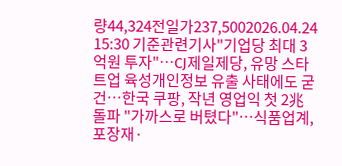량44,324전일가237,5002026.04.24 15:30 기준관련기사"기업당 최대 3억원 투자"…CJ제일제당, 유망 스타트업 육성개인정보 유출 사태에도 굳건…한국 쿠팡, 작년 영업익 첫 2兆 돌파 "가까스로 버텼다"…식품업계, 포장재·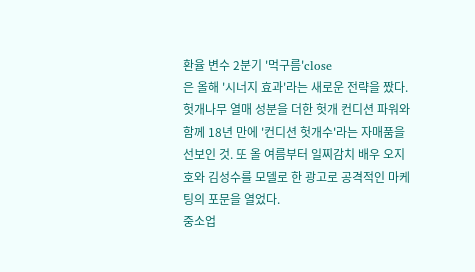환율 변수 2분기 '먹구름'close
은 올해 '시너지 효과'라는 새로운 전략을 짰다. 헛개나무 열매 성분을 더한 헛개 컨디션 파워와 함께 18년 만에 '컨디션 헛개수'라는 자매품을 선보인 것. 또 올 여름부터 일찌감치 배우 오지호와 김성수를 모델로 한 광고로 공격적인 마케팅의 포문을 열었다.
중소업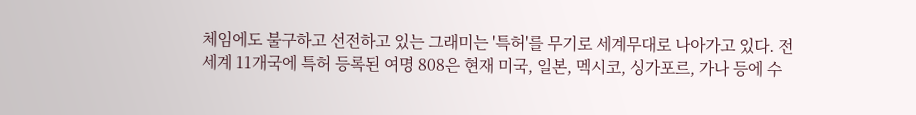체임에도 불구하고 선전하고 있는 그래미는 '특허'를 무기로 세계무대로 나아가고 있다. 전 세계 11개국에 특허 등록된 여명 808은 현재 미국, 일본, 멕시코, 싱가포르, 가나 등에 수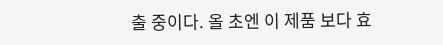출 중이다. 올 초엔 이 제품 보다 효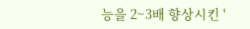능을 2~3배 향상시킨 '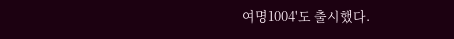여명1004'도 출시했다.